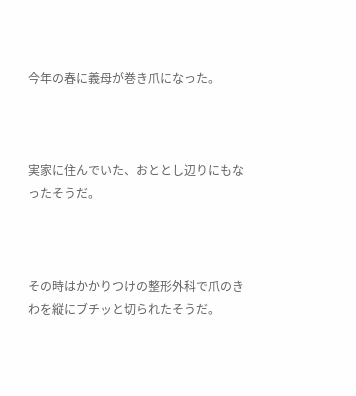今年の春に義母が巻き爪になった。



実家に住んでいた、おととし辺りにもなったそうだ。



その時はかかりつけの整形外科で爪のきわを縦にブチッと切られたそうだ。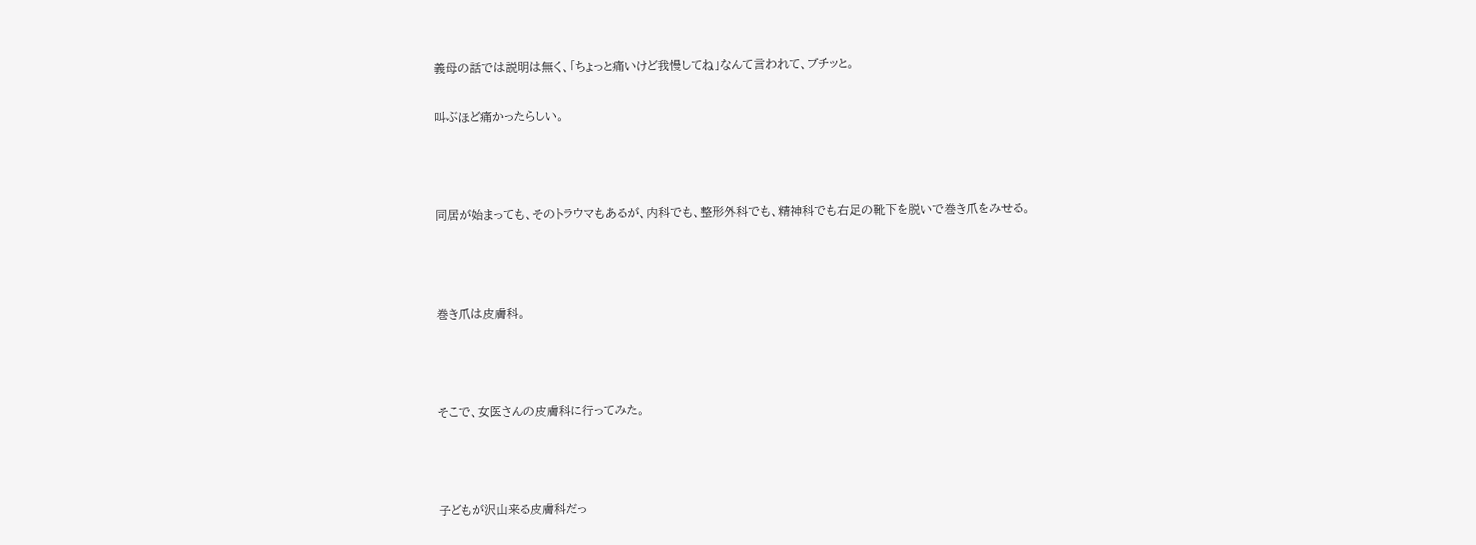義母の話では説明は無く、「ちょっと痛いけど我慢してね」なんて言われて、ブチッと。

叫ぶほど痛かったらしい。



同居が始まっても、そのトラウマもあるが、内科でも、整形外科でも、精神科でも右足の靴下を脱いで巻き爪をみせる。



巻き爪は皮膚科。



そこで、女医さんの皮膚科に行ってみた。



子どもが沢山来る皮膚科だっ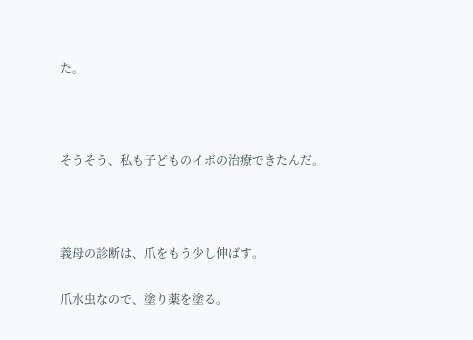た。



そうそう、私も子どものイボの治療できたんだ。



義母の診断は、爪をもう少し伸ばす。

爪水虫なので、塗り薬を塗る。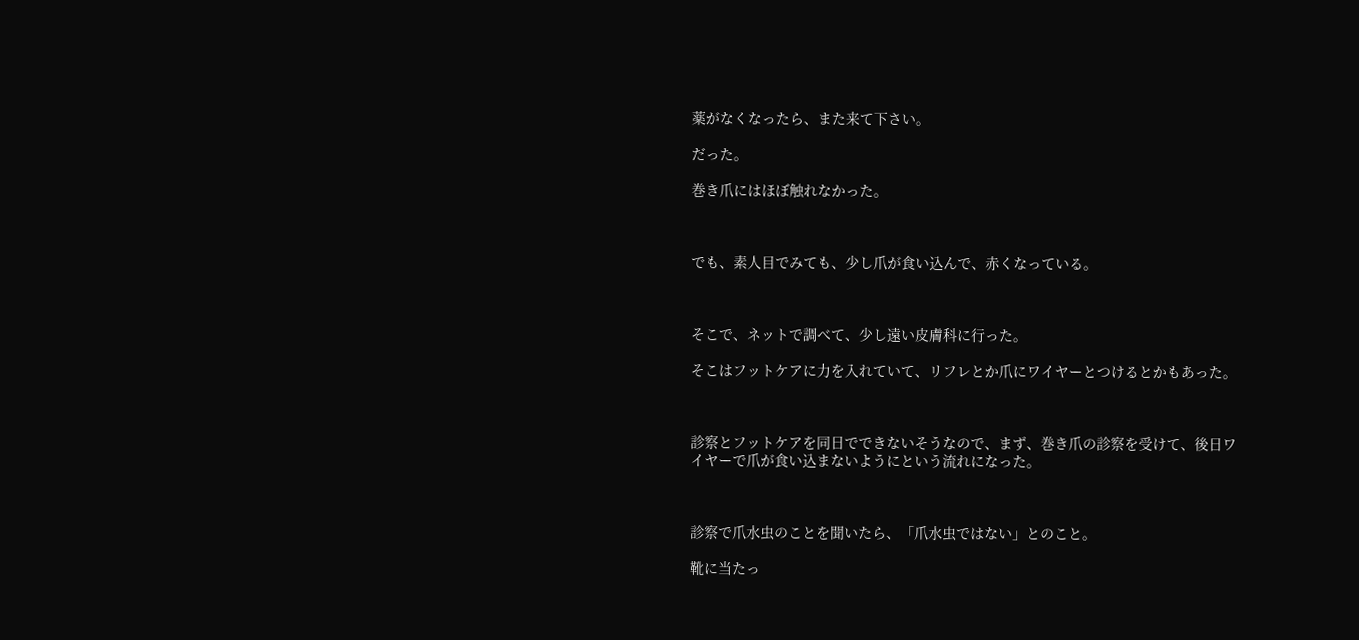薬がなくなったら、また来て下さい。

だった。

巻き爪にはほぼ触れなかった。



でも、素人目でみても、少し爪が食い込んで、赤くなっている。



そこで、ネットで調べて、少し遠い皮膚科に行った。

そこはフットケアに力を入れていて、リフレとか爪にワイヤーとつけるとかもあった。



診察とフットケアを同日でできないそうなので、まず、巻き爪の診察を受けて、後日ワイヤーで爪が食い込まないようにという流れになった。



診察で爪水虫のことを聞いたら、「爪水虫ではない」とのこと。

靴に当たっ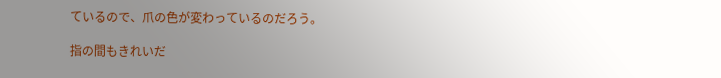ているので、爪の色が変わっているのだろう。

指の間もきれいだ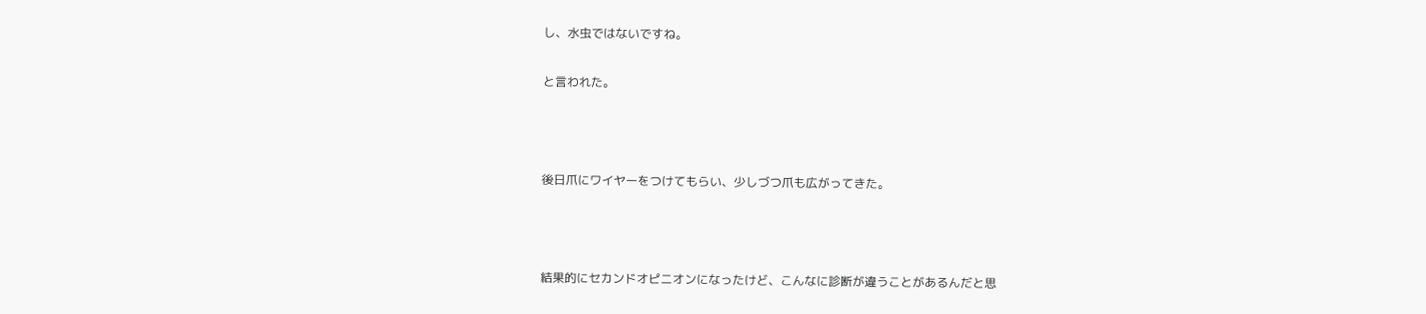し、水虫ではないですね。

と言われた。



後日爪にワイヤーをつけてもらい、少しづつ爪も広がってきた。



結果的にセカンドオピニオンになったけど、こんなに診断が違うことがあるんだと思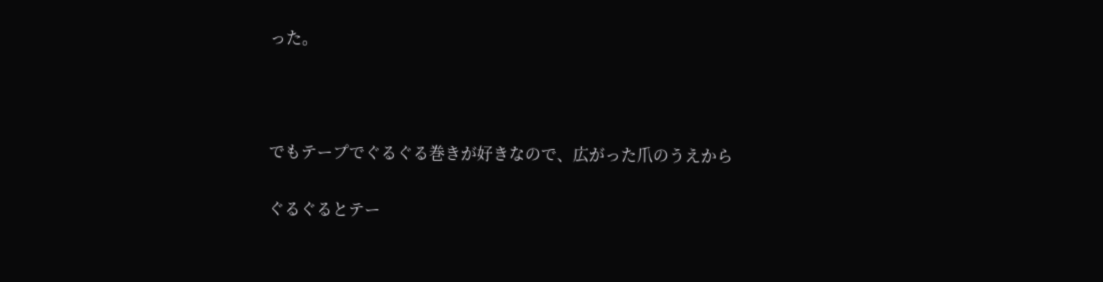った。



でもテープでぐるぐる巻きが好きなので、広がった爪のうえから

ぐるぐるとテー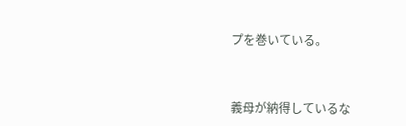プを巻いている。



義母が納得しているな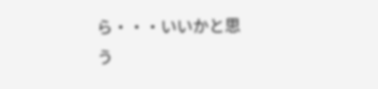ら・・・いいかと思う